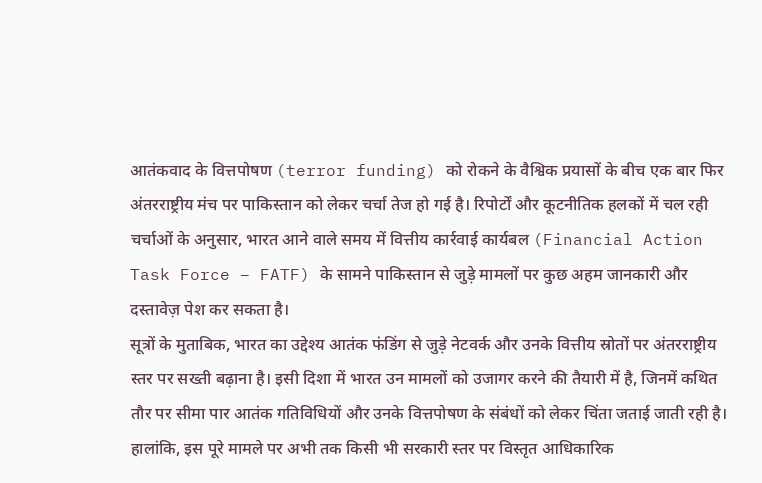आतंकवाद के वित्तपोषण (terror funding) को रोकने के वैश्विक प्रयासों के बीच एक बार फिर अंतरराष्ट्रीय मंच पर पाकिस्तान को लेकर चर्चा तेज हो गई है। रिपोर्टों और कूटनीतिक हलकों में चल रही चर्चाओं के अनुसार, भारत आने वाले समय में वित्तीय कार्रवाई कार्यबल (Financial Action Task Force – FATF) के सामने पाकिस्तान से जुड़े मामलों पर कुछ अहम जानकारी और दस्तावेज़ पेश कर सकता है।
सूत्रों के मुताबिक, भारत का उद्देश्य आतंक फंडिंग से जुड़े नेटवर्क और उनके वित्तीय स्रोतों पर अंतरराष्ट्रीय स्तर पर सख्ती बढ़ाना है। इसी दिशा में भारत उन मामलों को उजागर करने की तैयारी में है, जिनमें कथित तौर पर सीमा पार आतंक गतिविधियों और उनके वित्तपोषण के संबंधों को लेकर चिंता जताई जाती रही है।
हालांकि, इस पूरे मामले पर अभी तक किसी भी सरकारी स्तर पर विस्तृत आधिकारिक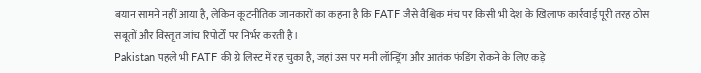बयान सामने नहीं आया है, लेकिन कूटनीतिक जानकारों का कहना है कि FATF जैसे वैश्विक मंच पर किसी भी देश के खिलाफ कार्रवाई पूरी तरह ठोस सबूतों और विस्तृत जांच रिपोर्टों पर निर्भर करती है।
Pakistan पहले भी FATF की ग्रे लिस्ट में रह चुका है, जहां उस पर मनी लॉन्ड्रिंग और आतंक फंडिंग रोकने के लिए कड़े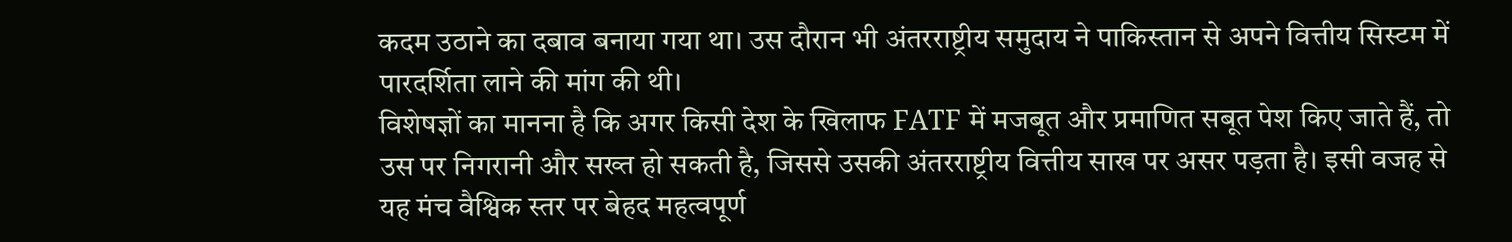कदम उठाने का दबाव बनाया गया था। उस दौरान भी अंतरराष्ट्रीय समुदाय ने पाकिस्तान से अपने वित्तीय सिस्टम में पारदर्शिता लाने की मांग की थी।
विशेषज्ञों का मानना है कि अगर किसी देश के खिलाफ FATF में मजबूत और प्रमाणित सबूत पेश किए जाते हैं, तो उस पर निगरानी और सख्त हो सकती है, जिससे उसकी अंतरराष्ट्रीय वित्तीय साख पर असर पड़ता है। इसी वजह से यह मंच वैश्विक स्तर पर बेहद महत्वपूर्ण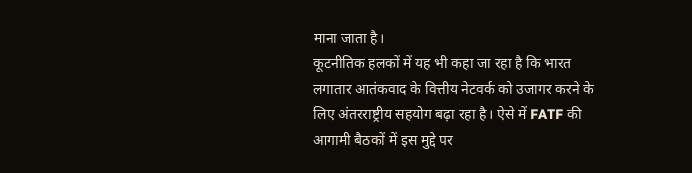माना जाता है।
कूटनीतिक हलकों में यह भी कहा जा रहा है कि भारत लगातार आतंकवाद के वित्तीय नेटवर्क को उजागर करने के लिए अंतरराष्ट्रीय सहयोग बढ़ा रहा है। ऐसे में FATF की आगामी बैठकों में इस मुद्दे पर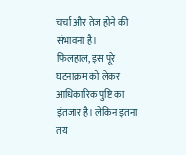चर्चा और तेज होने की संभावना है।
फिलहाल, इस पूरे घटनाक्रम को लेकर आधिकारिक पुष्टि का इंतजार है। लेकिन इतना तय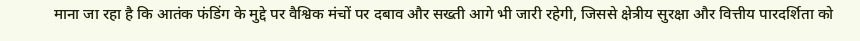माना जा रहा है कि आतंक फंडिंग के मुद्दे पर वैश्विक मंचों पर दबाव और सख्ती आगे भी जारी रहेगी, जिससे क्षेत्रीय सुरक्षा और वित्तीय पारदर्शिता को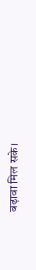बढ़ावा मिल सके।